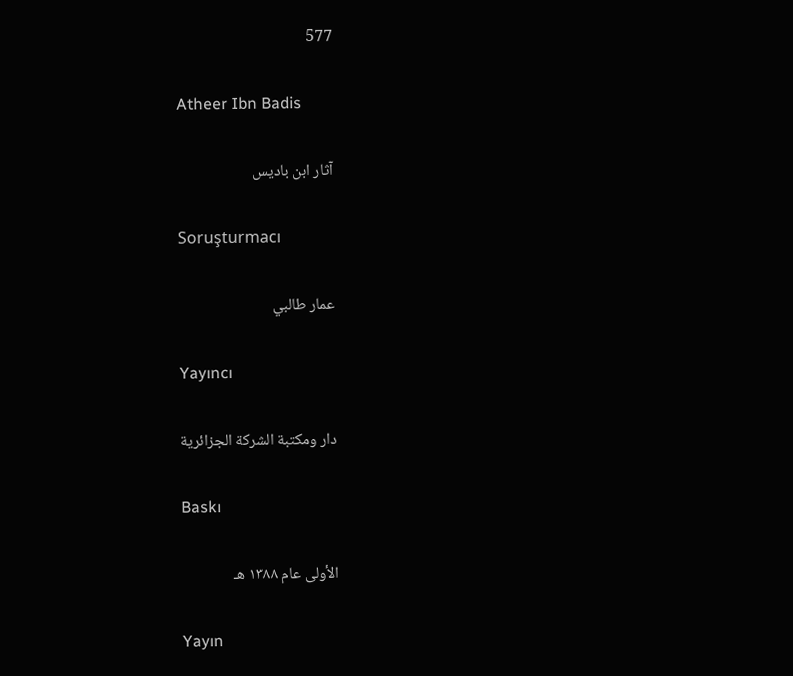577

Atheer Ibn Badis

آثار ابن باديس

Soruşturmacı

عمار طالبي

Yayıncı

دار ومكتبة الشركة الجزائرية

Baskı

الأولى عام ١٣٨٨ هـ

Yayın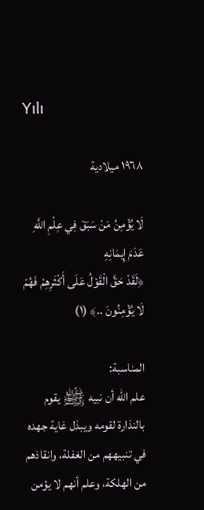Yılı

١٩٦٨ ميلادية

لَا يُؤْمِنُ مَنْ سَبَقَ فِي عِلْمِ اللَّهِ عَدَمَ إِيمَانِهِ
﴿لَقَدْ حَقَّ الْقَوْلُ عَلَى أَكْثَرِهِمْ فَهُمْ لَا يُؤْمِنُونَ ..﴾ (١)

المناسبة:
علم الله أن نبيه ﵌ يقوم بالنذارة لقومه ويبذل غاية جهده في تنبيههم من الغفلة، وانقاذهم من الهلكة، وعلم أنهم لا يؤمن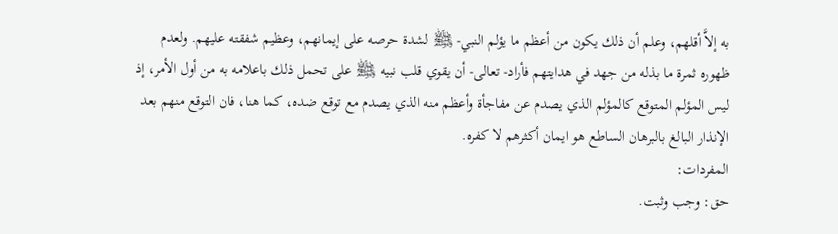به إلاَّ أقلهم، وعلم أن ذلك يكون من أعظم ما يؤلم النبي- ﵌ لشدة حرصه على إيمانهم، وعظيم شفقته عليهم. ولعدم ظهوره ثمرة ما بذله من جهد في هدايتهم فأراد- تعالى- أن يقوي قلب نبيه ﵌ على تحمل ذلك باعلامه به من أول الأمر، إذ ليس المؤلم المتوقع كالمؤلم الذي يصدم عن مفاجأة وأعظم منه الذي يصدم مع توقع ضده، كما هنا، فان التوقع منهم بعد الإنذار البالغ بالبرهان الساطع هو ايمان أكثرهم لا كفره.
المفردات:
حق: وجب وثبت.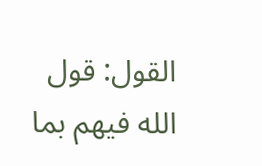القول: قول الله فيهم بما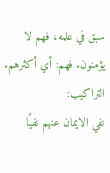سبق في علمه، فهم لا يؤمنون. فهم: أي أكثرهم.
التراكيب:
نفي الايمان عنهم نفيًا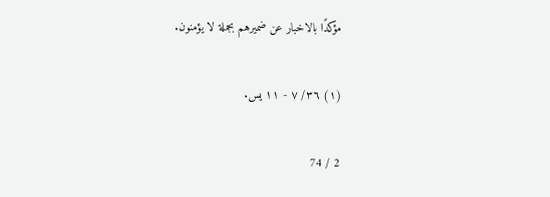مؤكدًا بالاخبار عن ضميرهم بجملة لا يؤمنون.

(١) ٣٦/ ٧ - ١١ يس.

2 / 74